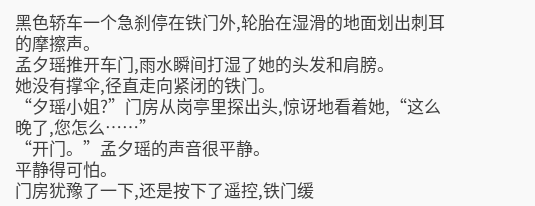黑色轿车一个急刹停在铁门外,轮胎在湿滑的地面划出刺耳的摩擦声。
孟夕瑶推开车门,雨水瞬间打湿了她的头发和肩膀。
她没有撑伞,径直走向紧闭的铁门。
“夕瑶小姐?”门房从岗亭里探出头,惊讶地看着她,“这么晚了,您怎么……”
“开门。”孟夕瑶的声音很平静。
平静得可怕。
门房犹豫了一下,还是按下了遥控,铁门缓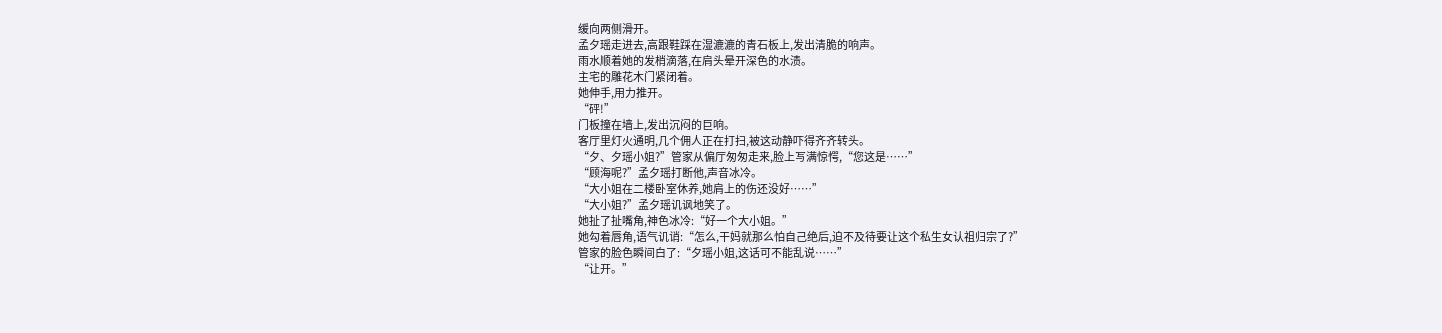缓向两侧滑开。
孟夕瑶走进去,高跟鞋踩在湿漉漉的青石板上,发出清脆的响声。
雨水顺着她的发梢滴落,在肩头晕开深色的水渍。
主宅的雕花木门紧闭着。
她伸手,用力推开。
“砰!”
门板撞在墙上,发出沉闷的巨响。
客厅里灯火通明,几个佣人正在打扫,被这动静吓得齐齐转头。
“夕、夕瑶小姐?”管家从偏厅匆匆走来,脸上写满惊愕,“您这是……”
“顾海呢?”孟夕瑶打断他,声音冰冷。
“大小姐在二楼卧室休养,她肩上的伤还没好……”
“大小姐?”孟夕瑶讥讽地笑了。
她扯了扯嘴角,神色冰冷:“好一个大小姐。”
她勾着唇角,语气讥诮:“怎么,干妈就那么怕自己绝后,迫不及待要让这个私生女认祖归宗了?”
管家的脸色瞬间白了:“夕瑶小姐,这话可不能乱说……”
“让开。”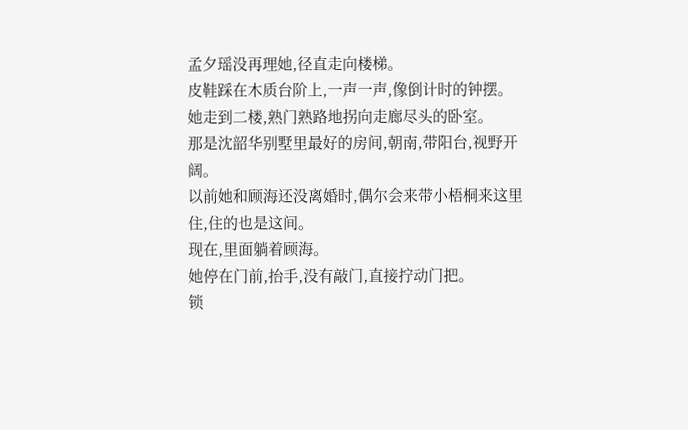孟夕瑶没再理她,径直走向楼梯。
皮鞋踩在木质台阶上,一声一声,像倒计时的钟摆。
她走到二楼,熟门熟路地拐向走廊尽头的卧室。
那是沈韶华别墅里最好的房间,朝南,带阳台,视野开阔。
以前她和顾海还没离婚时,偶尔会来带小梧桐来这里住,住的也是这间。
现在,里面躺着顾海。
她停在门前,抬手,没有敲门,直接拧动门把。
锁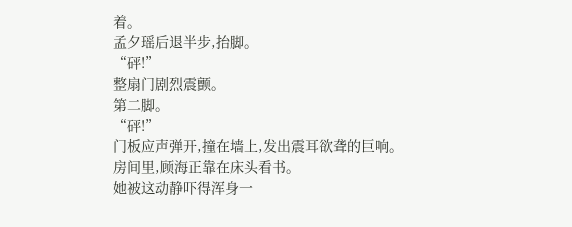着。
孟夕瑶后退半步,抬脚。
“砰!”
整扇门剧烈震颤。
第二脚。
“砰!”
门板应声弹开,撞在墙上,发出震耳欲聋的巨响。
房间里,顾海正靠在床头看书。
她被这动静吓得浑身一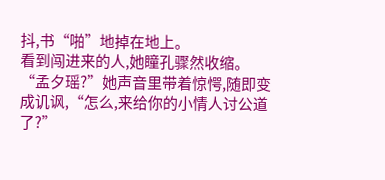抖,书“啪”地掉在地上。
看到闯进来的人,她瞳孔骤然收缩。
“孟夕瑶?”她声音里带着惊愕,随即变成讥讽,“怎么,来给你的小情人讨公道了?”